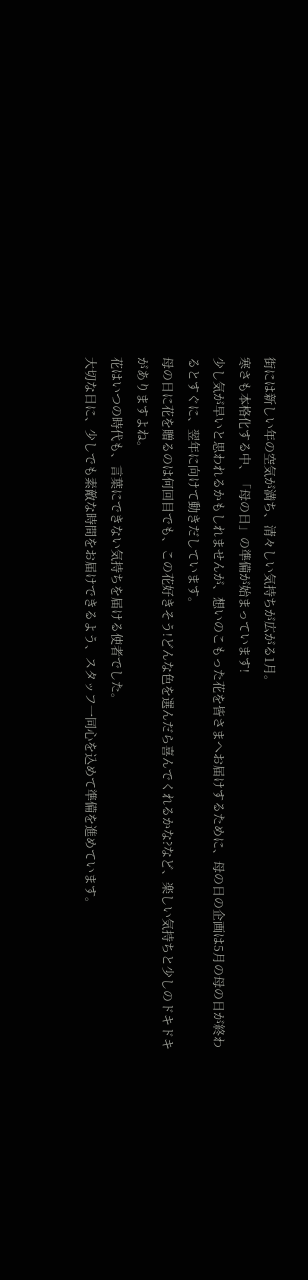街には新しい年の空気が満ち、清々しい気持ちが広がる1月。
寒さも本格化する中、「母の日」の準備が始まっています!
少し気が早いと思われるかもしれませんが、想いのこもった花を皆さまへお届けするために、母の日の企画は5月の母の日が終わるとすぐに、翌年に向けて動きだしています。
母の日に花を贈るのは何回目でも、この花好きそう!どんな色を選んだら喜んでくれるかな?など、楽しい気持ちと少しのドキドキがありますよね。
花はいつの時代も、言葉にできない気持ちを届ける使者でした。
大切な日に、少しでも素敵な時間をお届けできるよう、スタッフ一同心を込めて準備を進めています。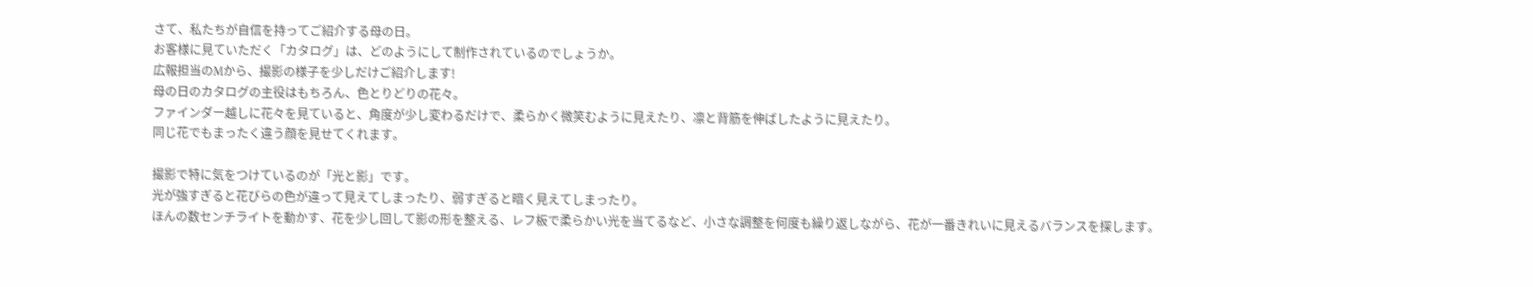さて、私たちが自信を持ってご紹介する母の日。
お客様に見ていただく「カタログ」は、どのようにして制作されているのでしょうか。
広報担当のMから、撮影の様子を少しだけご紹介します!
母の日のカタログの主役はもちろん、色とりどりの花々。
ファインダー越しに花々を見ていると、角度が少し変わるだけで、柔らかく微笑むように見えたり、凛と背筋を伸ばしたように見えたり。
同じ花でもまったく違う顔を見せてくれます。

撮影で特に気をつけているのが「光と影」です。
光が強すぎると花びらの色が違って見えてしまったり、弱すぎると暗く見えてしまったり。
ほんの数センチライトを動かす、花を少し回して影の形を整える、レフ板で柔らかい光を当てるなど、小さな調整を何度も繰り返しながら、花が一番きれいに見えるバランスを探します。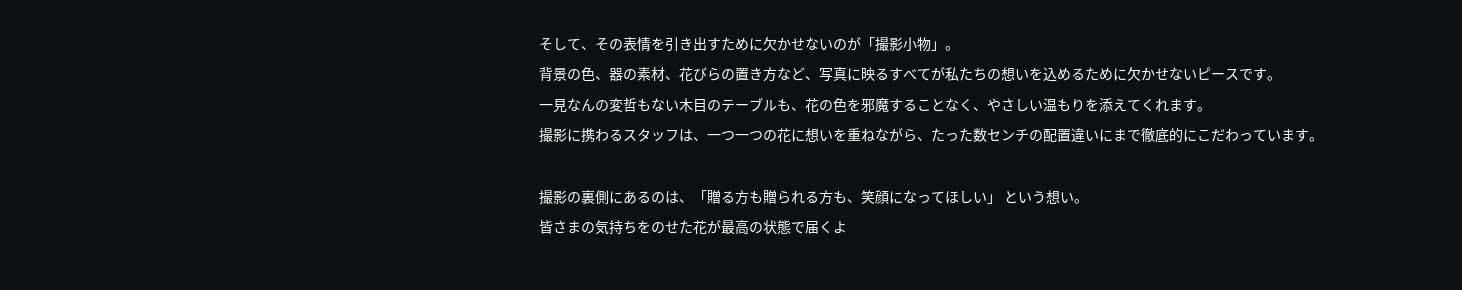そして、その表情を引き出すために欠かせないのが「撮影小物」。
背景の色、器の素材、花びらの置き方など、写真に映るすべてが私たちの想いを込めるために欠かせないピースです。
一見なんの変哲もない木目のテーブルも、花の色を邪魔することなく、やさしい温もりを添えてくれます。
撮影に携わるスタッフは、一つ一つの花に想いを重ねながら、たった数センチの配置違いにまで徹底的にこだわっています。

撮影の裏側にあるのは、「贈る方も贈られる方も、笑顔になってほしい」 という想い。
皆さまの気持ちをのせた花が最高の状態で届くよ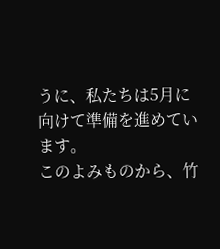うに、私たちは5月に向けて準備を進めています。
このよみものから、竹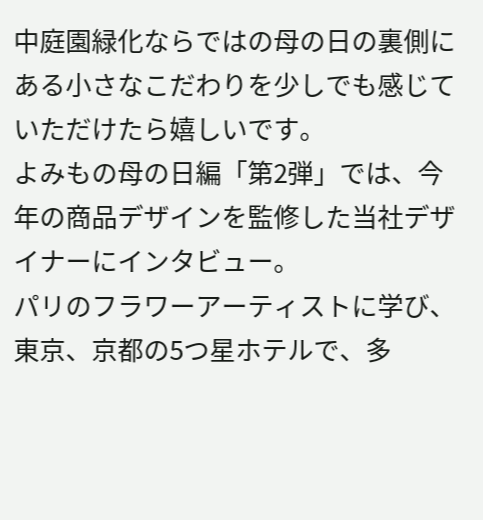中庭園緑化ならではの母の日の裏側にある小さなこだわりを少しでも感じていただけたら嬉しいです。
よみもの母の日編「第2弾」では、今年の商品デザインを監修した当社デザイナーにインタビュー。
パリのフラワーアーティストに学び、東京、京都の5つ星ホテルで、多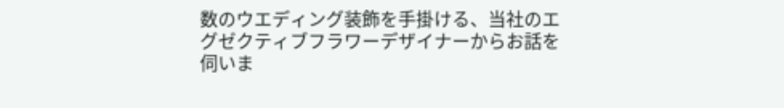数のウエディング装飾を手掛ける、当社のエグゼクティブフラワーデザイナーからお話を伺いま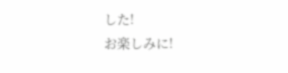した!
お楽しみに!